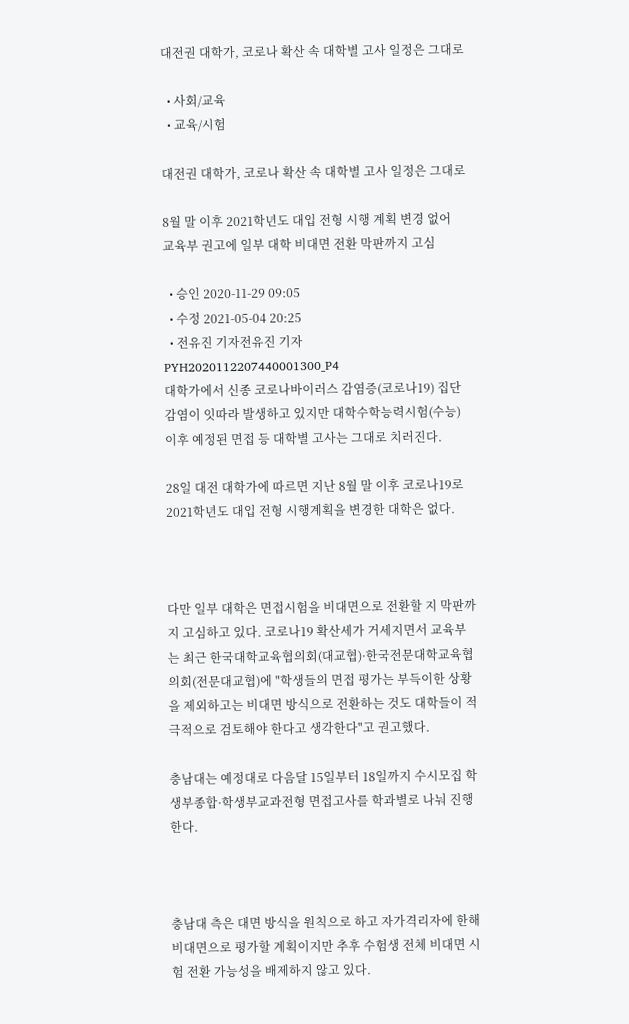대전권 대학가, 코로나 확산 속 대학별 고사 일정은 그대로

  • 사회/교육
  • 교육/시험

대전권 대학가, 코로나 확산 속 대학별 고사 일정은 그대로

8월 말 이후 2021학년도 대입 전형 시행 계획 변경 없어
교육부 권고에 일부 대학 비대면 전환 막판까지 고심

  • 승인 2020-11-29 09:05
  • 수정 2021-05-04 20:25
  • 전유진 기자전유진 기자
PYH2020112207440001300_P4
대학가에서 신종 코로나바이러스 감염증(코로나19) 집단 감염이 잇따라 발생하고 있지만 대학수학능력시험(수능) 이후 예정된 면접 등 대학별 고사는 그대로 치러진다.

28일 대전 대학가에 따르면 지난 8월 말 이후 코로나19로 2021학년도 대입 전형 시행계획을 변경한 대학은 없다.



다만 일부 대학은 면접시험을 비대면으로 전환할 지 막판까지 고심하고 있다. 코로나19 확산세가 거세지면서 교육부는 최근 한국대학교육협의회(대교협)·한국전문대학교육협의회(전문대교협)에 "학생들의 면접 평가는 부득이한 상황을 제외하고는 비대면 방식으로 전환하는 것도 대학들이 적극적으로 검토해야 한다고 생각한다"고 권고했다.

충남대는 예정대로 다음달 15일부터 18일까지 수시모집 학생부종합·학생부교과전형 면접고사를 학과별로 나눠 진행한다.



충남대 측은 대면 방식을 원칙으로 하고 자가격리자에 한해 비대면으로 평가할 계획이지만 추후 수험생 전체 비대면 시험 전환 가능성을 배제하지 않고 있다.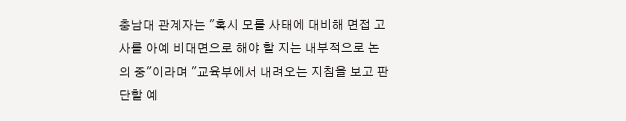충남대 관계자는 "혹시 모를 사태에 대비해 면접 고사를 아예 비대면으로 해야 할 지는 내부적으로 논의 중"이라며 "교육부에서 내려오는 지침을 보고 판단할 예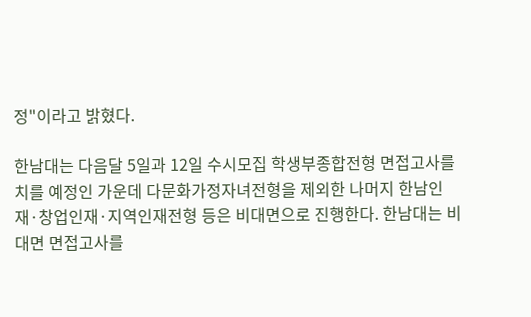정"이라고 밝혔다.

한남대는 다음달 5일과 12일 수시모집 학생부종합전형 면접고사를 치를 예정인 가운데 다문화가정자녀전형을 제외한 나머지 한남인재·창업인재·지역인재전형 등은 비대면으로 진행한다. 한남대는 비대면 면접고사를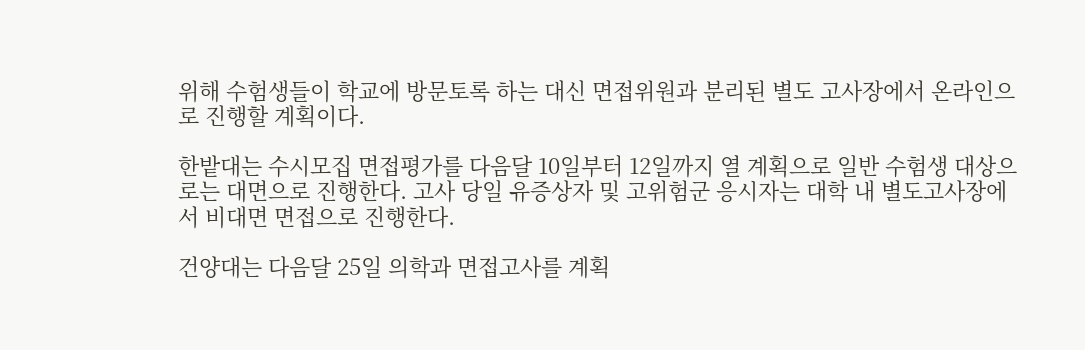위해 수험생들이 학교에 방문토록 하는 대신 면접위원과 분리된 별도 고사장에서 온라인으로 진행할 계획이다.

한밭대는 수시모집 면접평가를 다음달 10일부터 12일까지 열 계획으로 일반 수험생 대상으로는 대면으로 진행한다. 고사 당일 유증상자 및 고위험군 응시자는 대학 내 별도고사장에서 비대면 면접으로 진행한다.

건양대는 다음달 25일 의학과 면접고사를 계획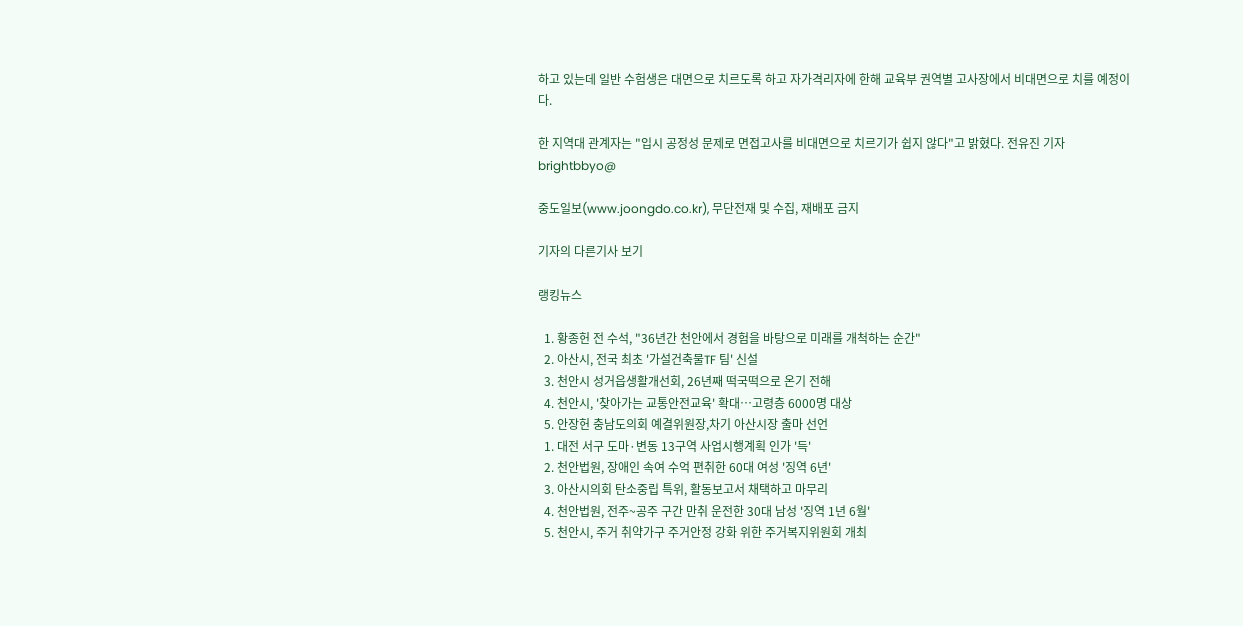하고 있는데 일반 수험생은 대면으로 치르도록 하고 자가격리자에 한해 교육부 권역별 고사장에서 비대면으로 치를 예정이다.

한 지역대 관계자는 "입시 공정성 문제로 면접고사를 비대면으로 치르기가 쉽지 않다"고 밝혔다. 전유진 기자 brightbbyo@

중도일보(www.joongdo.co.kr), 무단전재 및 수집, 재배포 금지

기자의 다른기사 보기

랭킹뉴스

  1. 황종헌 전 수석, "36년간 천안에서 경험을 바탕으로 미래를 개척하는 순간"
  2. 아산시, 전국 최초 '가설건축물TF 팀' 신설
  3. 천안시 성거읍생활개선회, 26년째 떡국떡으로 온기 전해
  4. 천안시, '찾아가는 교통안전교육' 확대…고령층 6000명 대상
  5. 안장헌 충남도의회 예결위원장,차기 아산시장 출마 선언
  1. 대전 서구 도마·변동 13구역 사업시행계획 인가 '득'
  2. 천안법원, 장애인 속여 수억 편취한 60대 여성 '징역 6년'
  3. 아산시의회 탄소중립 특위, 활동보고서 채택하고 마무리
  4. 천안법원, 전주~공주 구간 만취 운전한 30대 남성 '징역 1년 6월'
  5. 천안시, 주거 취약가구 주거안정 강화 위한 주거복지위원회 개최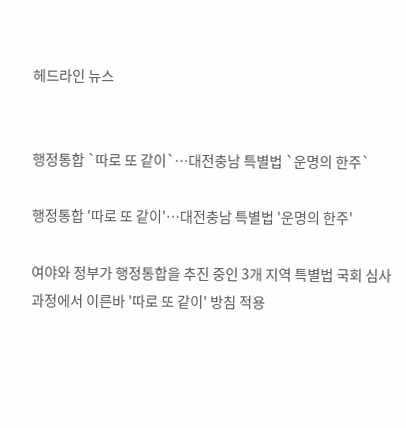헤드라인 뉴스


행정통합 `따로 또 같이`…대전충남 특별법 `운명의 한주`

행정통합 '따로 또 같이'…대전충남 특별법 '운명의 한주'

여야와 정부가 행정통합을 추진 중인 3개 지역 특별법 국회 심사 과정에서 이른바 '따로 또 같이' 방침 적용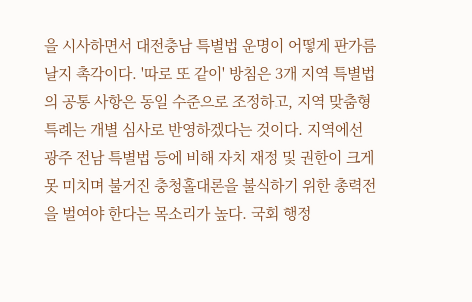을 시사하면서 대전충남 특별법 운명이 어떻게 판가름 날지 촉각이다. '따로 또 같이' 방침은 3개 지역 특별법의 공통 사항은 동일 수준으로 조정하고, 지역 맞춤형 특례는 개별 심사로 반영하겠다는 것이다. 지역에선 광주 전남 특별법 등에 비해 자치 재정 및 권한이 크게 못 미치며 불거진 충청홀대론을 불식하기 위한 총력전을 벌여야 한다는 목소리가 높다. 국회 행정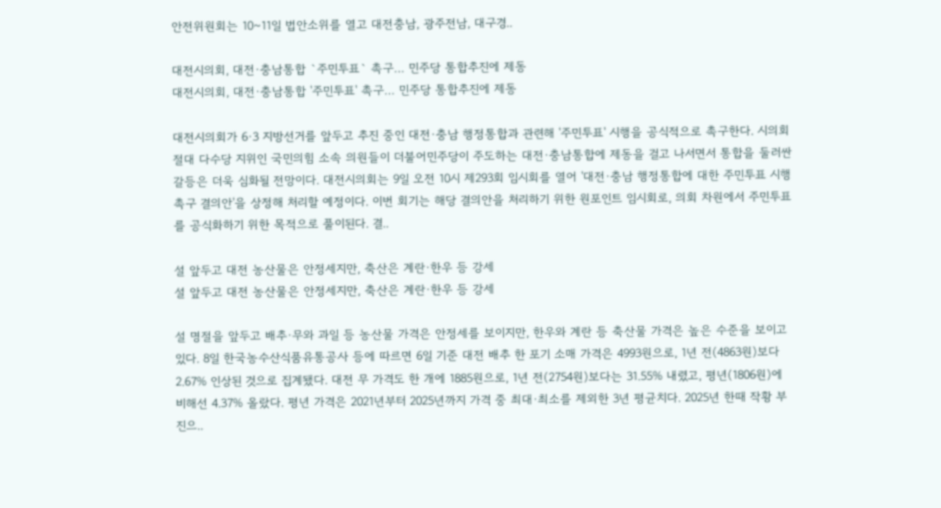안전위원회는 10~11일 법안소위를 열고 대전충남, 광주전남, 대구경..

대전시의회, 대전·충남통합 `주민투표` 촉구… 민주당 통합추진에 제동
대전시의회, 대전·충남통합 '주민투표' 촉구… 민주당 통합추진에 제동

대전시의회가 6·3 지방선거를 앞두고 추진 중인 대전·충남 행정통합과 관련해 '주민투표' 시행을 공식적으로 촉구한다. 시의회 절대 다수당 지위인 국민의힘 소속 의원들이 더불어민주당이 주도하는 대전·충남통합에 제동을 걸고 나서면서 통합을 둘러싼 갈등은 더욱 심화될 전망이다. 대전시의회는 9일 오전 10시 제293회 임시회를 열어 '대전·충남 행정통합에 대한 주민투표 시행 촉구 결의안'을 상정해 처리할 예정이다. 이번 회기는 해당 결의안을 처리하기 위한 원포인트 임시회로, 의회 차원에서 주민투표를 공식화하기 위한 목적으로 풀이된다. 결..

설 앞두고 대전 농산물은 안정세지만, 축산은 계란·한우 등 강세
설 앞두고 대전 농산물은 안정세지만, 축산은 계란·한우 등 강세

설 명절을 앞두고 배추·무와 과일 등 농산물 가격은 안정세를 보이지만, 한우와 계란 등 축산물 가격은 높은 수준을 보이고 있다. 8일 한국농수산식품유통공사 등에 따르면 6일 기준 대전 배추 한 포기 소매 가격은 4993원으로, 1년 전(4863원)보다 2.67% 인상된 것으로 집계됐다. 대전 무 가격도 한 개에 1885원으로, 1년 전(2754원)보다는 31.55% 내렸고, 평년(1806원)에 비해선 4.37% 올랐다. 평년 가격은 2021년부터 2025년까지 가격 중 최대·최소를 제외한 3년 평균치다. 2025년 한때 작황 부진으..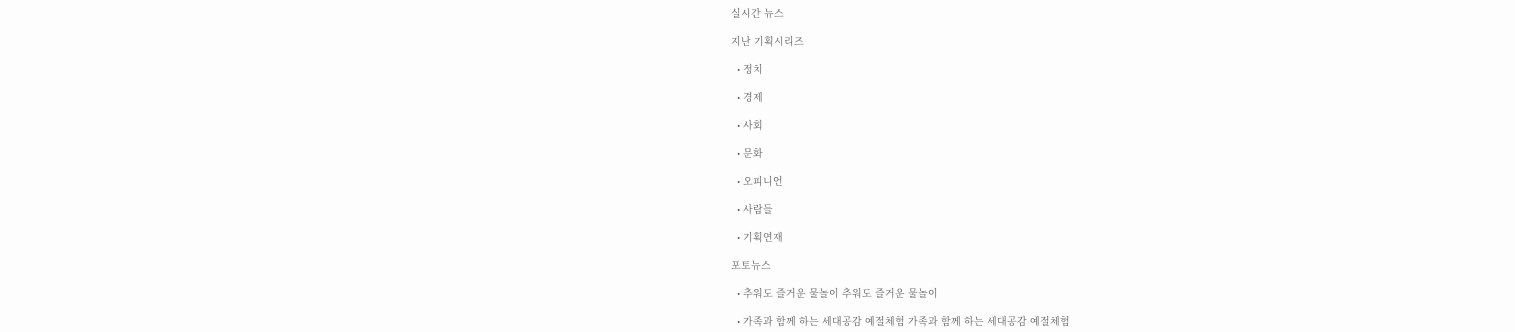실시간 뉴스

지난 기획시리즈

  • 정치

  • 경제

  • 사회

  • 문화

  • 오피니언

  • 사람들

  • 기획연재

포토뉴스

  • 추워도 즐거운 물놀이 추워도 즐거운 물놀이

  • 가족과 함께 하는 세대공감 예절체험 가족과 함께 하는 세대공감 예절체험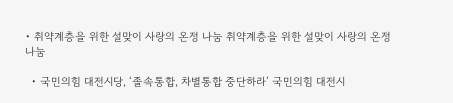• 취약계층을 위한 설맞이 사랑의 온정 나눔 취약계층을 위한 설맞이 사랑의 온정 나눔

  • 국민의힘 대전시당, ‘졸속통합, 차별통합 중단하라’ 국민의힘 대전시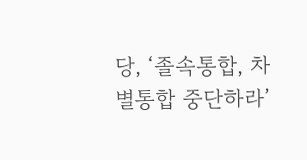당, ‘졸속통합, 차별통합 중단하라’